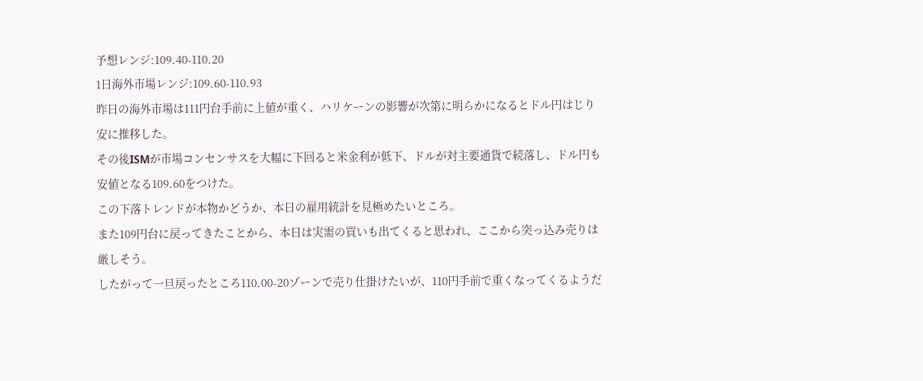予想レンジ:109.40-110.20
1日海外市場レンジ:109.60-110.93
昨日の海外市場は111円台手前に上値が重く、ハリケーンの影響が次第に明らかになるとドル円はじり安に推移した。
その後ISMが市場コンセンサスを大幅に下回ると米金利が低下、ドルが対主要通貨で続落し、ドル円も安値となる109.60をつけた。
この下落トレンドが本物かどうか、本日の雇用統計を見極めたいところ。
また109円台に戻ってきたことから、本日は実需の買いも出てくると思われ、ここから突っ込み売りは厳しそう。
したがって一旦戻ったところ110.00-20ゾーンで売り仕掛けたいが、110円手前で重くなってくるようだ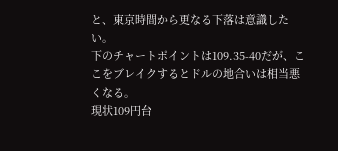と、東京時間から更なる下落は意識したい。
下のチャートポイントは109.35-40だが、ここをブレイクするとドルの地合いは相当悪くなる。
現状109円台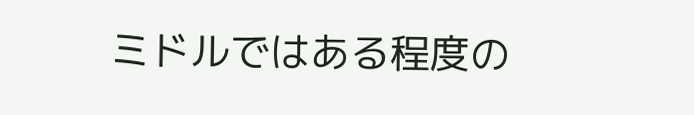ミドルではある程度の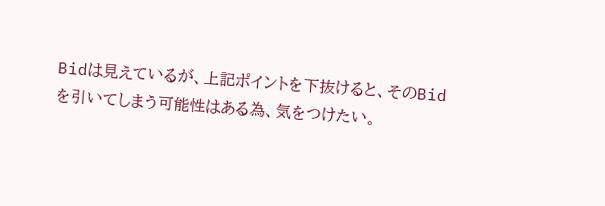Bidは見えているが、上記ポイントを下抜けると、そのBidを引いてしまう可能性はある為、気をつけたい。